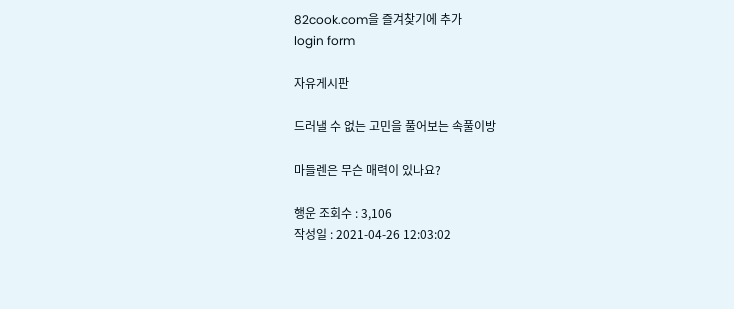82cook.com을 즐겨찾기에 추가
login form

자유게시판

드러낼 수 없는 고민을 풀어보는 속풀이방

마들렌은 무슨 매력이 있나요?

행운 조회수 : 3,106
작성일 : 2021-04-26 12:03:02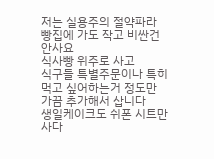저는 실용주의 절약파라
빵집에 가도 작고 비싼건 안사요
식사빵 위주로 사고
식구들 특별주문이나 특히 먹고 싶어하는거 정도만
가끔 추가해서 삽니다
생일케이크도 쉬폰 시트만 사다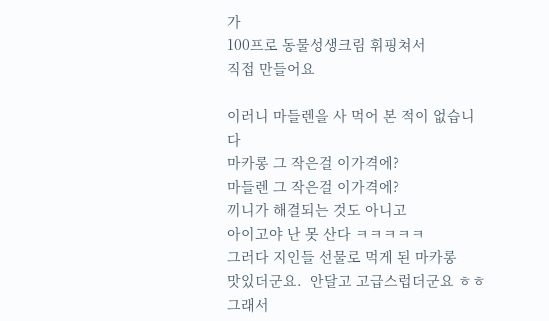가
100프로 동물성생크림 휘핑쳐서
직접 만들어요

이러니 마들렌을 사 먹어 본 적이 없습니다
마카롱 그 작은걸 이가격에?
마들렌 그 작은걸 이가격에?
끼니가 해결되는 것도 아니고
아이고야 난 못 산다 ㅋㅋㅋㅋㅋ
그러다 지인들 선물로 먹게 된 마카롱
맛있더군요.  안달고 고급스럽더군요 ㅎㅎ
그래서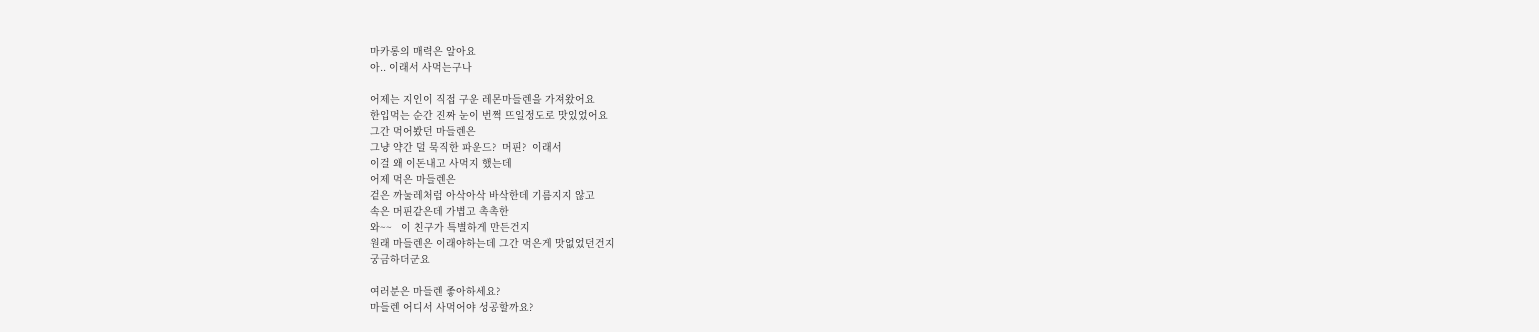마카롱의 매력은 알아요
아.. 이래서 사먹는구나

어제는 지인이 직접 구운 레몬마들렌을 가져왔어요
한입먹는 순간 진짜 눈이 번쩍 뜨일정도로 맛있었어요
그간 먹어봤던 마들렌은
그냥 약간 덜 묵직한 파운드?  머핀?  이래서
이걸 왜 이돈내고 사먹지 했는데
어제 먹은 마들렌은
겉은 까눌레처럼 아삭아삭 바삭한데 기름지지 않고
속은 머핀같은데 가볍고 촉촉한
와~~   이 친구가 특별하게 만든건지
원래 마들렌은 이래야하는데 그간 먹은게 맛없었던건지
궁금하더군요

여러분은 마들렌 좋아하세요?
마들렌 어디서 사먹어야 성공할까요?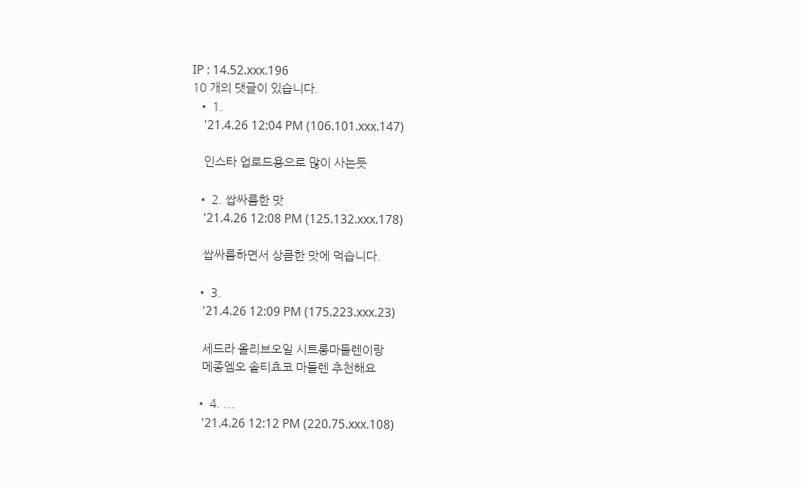IP : 14.52.xxx.196
10 개의 댓글이 있습니다.
  • 1.
    '21.4.26 12:04 PM (106.101.xxx.147)

    인스타 업로드용으로 많이 사는듯

  • 2. 쌉싸름한 맛
    '21.4.26 12:08 PM (125.132.xxx.178)

    쌉싸름하면서 상큼한 맛에 먹습니다.

  • 3.
    '21.4.26 12:09 PM (175.223.xxx.23)

    세드라 올리브오일 시트롱마들렌이랑
    메종엠오 솔티쵸코 마들렌 추천해요

  • 4. ...
    '21.4.26 12:12 PM (220.75.xxx.108)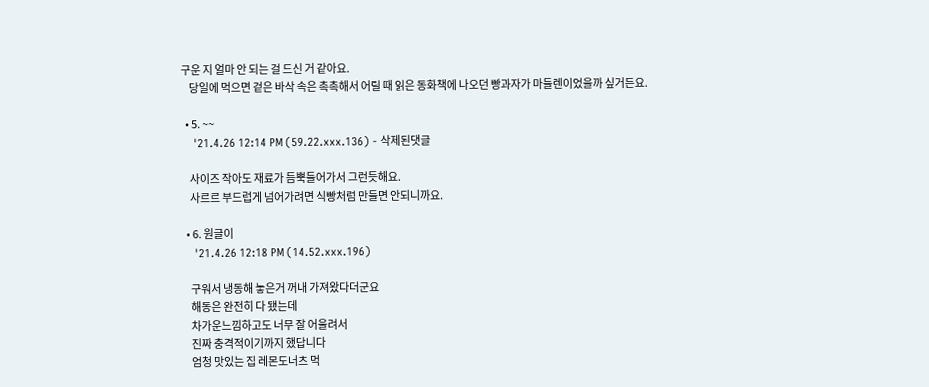구운 지 얼마 안 되는 걸 드신 거 같아요.
    당일에 먹으면 겉은 바삭 속은 촉촉해서 어릴 때 읽은 동화책에 나오던 빵과자가 마들렌이었을까 싶거든요.

  • 5. ~~
    '21.4.26 12:14 PM (59.22.xxx.136) - 삭제된댓글

    사이즈 작아도 재료가 듬뿍들어가서 그런듯해요.
    사르르 부드럽게 넘어가려면 식빵처럼 만들면 안되니까요.

  • 6. 원글이
    '21.4.26 12:18 PM (14.52.xxx.196)

    구워서 냉동해 놓은거 꺼내 가져왔다더군요
    해동은 완전히 다 됐는데
    차가운느낌하고도 너무 잘 어울려서
    진짜 충격적이기까지 했답니다
    엄청 맛있는 집 레몬도너츠 먹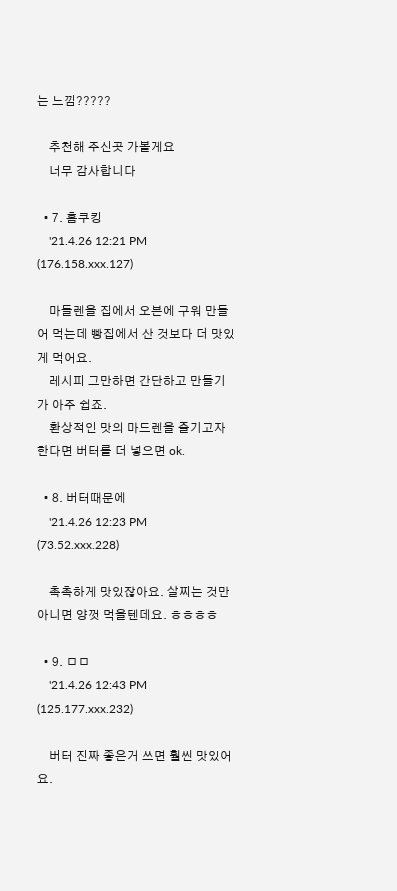는 느낌?????

    추천해 주신곳 가볼게요
    너무 감사합니다

  • 7. 홈쿠킹
    '21.4.26 12:21 PM (176.158.xxx.127)

    마들렌을 집에서 오븐에 구워 만들어 먹는데 빵집에서 산 것보다 더 맛있게 먹어요.
    레시피 그만하면 간단하고 만들기가 아주 쉽죠.
    환상적인 맛의 마드렌을 즐기고자 한다면 버터를 더 넣으면 ok.

  • 8. 버터때문에
    '21.4.26 12:23 PM (73.52.xxx.228)

    촉촉하게 맛있잖아요. 살찌는 것만 아니면 양껏 먹을텐데요. ㅎㅎㅎㅎ

  • 9. ㅁㅁ
    '21.4.26 12:43 PM (125.177.xxx.232)

    버터 진짜 좋은거 쓰면 훨씬 맛있어요.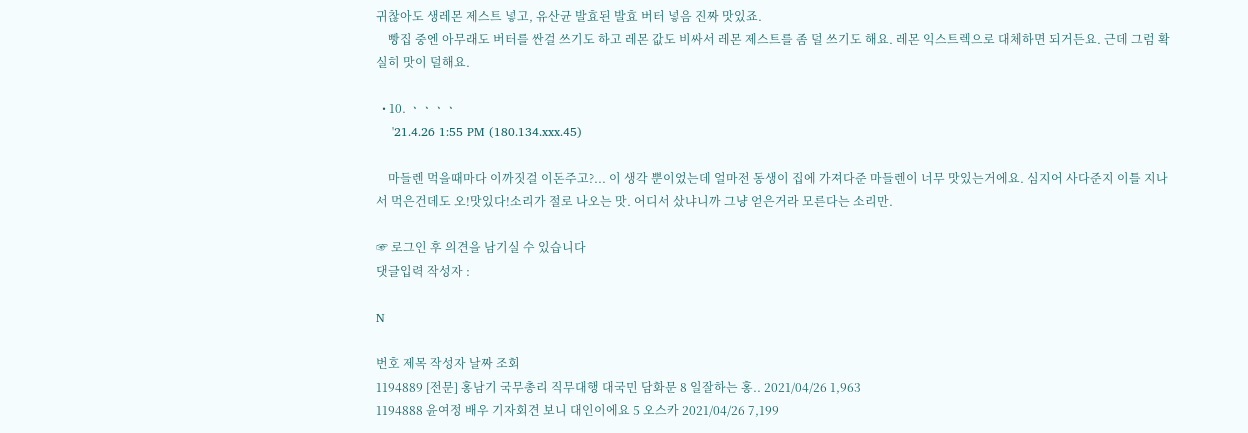귀찮아도 생레몬 제스트 넣고, 유산균 발효된 발효 버터 넣음 진짜 맛있죠.
    빵집 중엔 아무래도 버터를 싼걸 쓰기도 하고 레몬 값도 비싸서 레몬 제스트를 좀 덜 쓰기도 해요. 레몬 익스트렉으로 대체하면 되거든요. 근데 그럼 확실히 맛이 덜해요.

  • 10. ㆍㆍㆍㆍ
    '21.4.26 1:55 PM (180.134.xxx.45)

    마들렌 먹을때마다 이까짓걸 이돈주고?... 이 생각 뿐이었는데 얼마전 동생이 집에 가져다준 마들렌이 너무 맛있는거에요. 심지어 사다준지 이틀 지나서 먹은건데도 오!맛있다!소리가 절로 나오는 맛. 어디서 샀냐니까 그냥 얻은거라 모른다는 소리만.

☞ 로그인 후 의견을 남기실 수 있습니다
댓글입력 작성자 :

N

번호 제목 작성자 날짜 조회
1194889 [전문] 홍남기 국무총리 직무대행 대국민 담화문 8 일잘하는 홍.. 2021/04/26 1,963
1194888 윤여정 배우 기자회견 보니 대인이에요 5 오스카 2021/04/26 7,199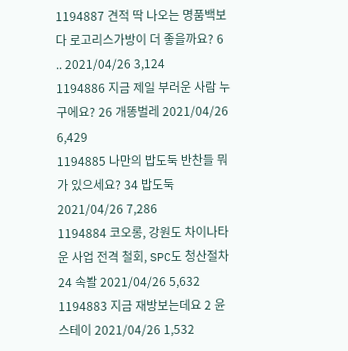1194887 견적 딱 나오는 명품백보다 로고리스가방이 더 좋을까요? 6 .. 2021/04/26 3,124
1194886 지금 제일 부러운 사람 누구에요? 26 개똥벌레 2021/04/26 6,429
1194885 나만의 밥도둑 반찬들 뭐가 있으세요? 34 밥도둑 2021/04/26 7,286
1194884 코오롱, 강원도 차이나타운 사업 전격 철회, SPC도 청산절차 24 속봘 2021/04/26 5,632
1194883 지금 재방보는데요 2 윤스테이 2021/04/26 1,532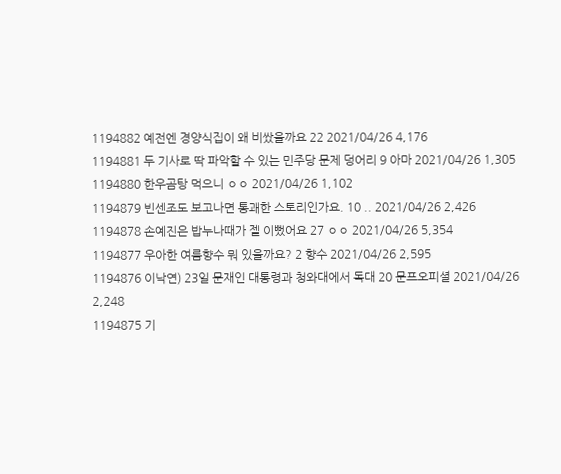1194882 예전엔 경양식집이 왜 비쌌을까요 22 2021/04/26 4,176
1194881 두 기사로 딱 파악할 수 있는 민주당 문제 덩어리 9 아마 2021/04/26 1,305
1194880 한우곰탕 먹으니 ㅇㅇ 2021/04/26 1,102
1194879 빈센조도 보고나면 통괘한 스토리인가요. 10 .. 2021/04/26 2,426
1194878 손예진은 밥누나때가 젤 이뻤어요 27 ㅇㅇ 2021/04/26 5,354
1194877 우아한 여름향수 뭐 있을까요? 2 향수 2021/04/26 2,595
1194876 이낙연) 23일 문재인 대통령과 청와대에서 독대 20 문프오피셜 2021/04/26 2,248
1194875 기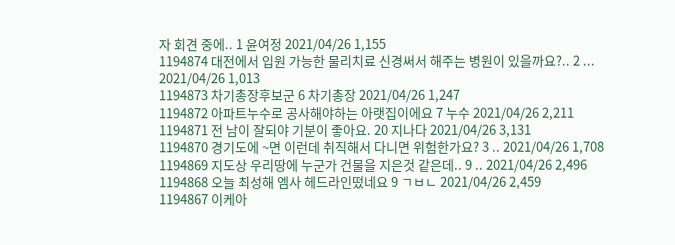자 회견 중에.. 1 윤여정 2021/04/26 1,155
1194874 대전에서 입원 가능한 물리치료 신경써서 해주는 병원이 있을까요?.. 2 ... 2021/04/26 1,013
1194873 차기총장후보군 6 차기총장 2021/04/26 1,247
1194872 아파트누수로 공사해야하는 아랫집이에요 7 누수 2021/04/26 2,211
1194871 전 남이 잘되야 기분이 좋아요. 20 지나다 2021/04/26 3,131
1194870 경기도에 ~면 이런데 취직해서 다니면 위험한가요? 3 .. 2021/04/26 1,708
1194869 지도상 우리땅에 누군가 건물을 지은것 같은데.. 9 .. 2021/04/26 2,496
1194868 오늘 최성해 엠사 헤드라인떴네요 9 ㄱㅂㄴ 2021/04/26 2,459
1194867 이케아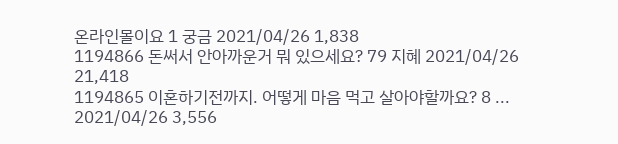온라인몰이요 1 궁금 2021/04/26 1,838
1194866 돈써서 안아까운거 뭐 있으세요? 79 지혜 2021/04/26 21,418
1194865 이혼하기전까지. 어떻게 마음 먹고 살아야할까요? 8 ... 2021/04/26 3,556